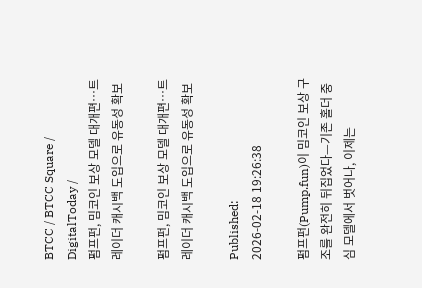BTCC / BTCC Square / DigitalToday /
펌프펀, 밈코인 보상 모델 대개편…트레이더 캐시백 도입으로 유동성 확보

펌프펀, 밈코인 보상 모델 대개편…트레이더 캐시백 도입으로 유동성 확보

Published:
2026-02-18 19:26:38

펌프펀(Pump.fun)이 밈코인 보상 구조를 완전히 뒤집었다—기존 홀더 중심 모델에서 벗어나, 이제는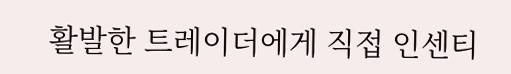활발한 트레이더에게 직접 인센티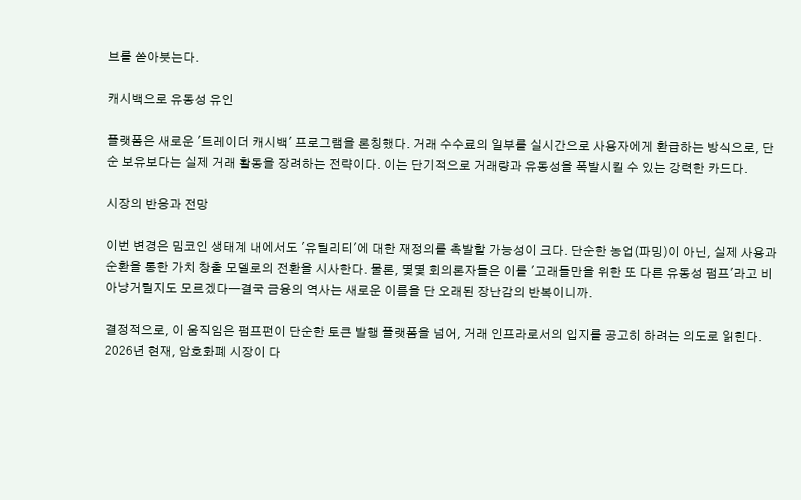브를 쏟아붓는다.

캐시백으로 유동성 유인

플랫폼은 새로운 '트레이더 캐시백' 프로그램을 론칭했다. 거래 수수료의 일부를 실시간으로 사용자에게 환급하는 방식으로, 단순 보유보다는 실제 거래 활동을 장려하는 전략이다. 이는 단기적으로 거래량과 유동성을 폭발시킬 수 있는 강력한 카드다.

시장의 반응과 전망

이번 변경은 밈코인 생태계 내에서도 '유틸리티'에 대한 재정의를 촉발할 가능성이 크다. 단순한 농업(파밍)이 아닌, 실제 사용과 순환을 통한 가치 창출 모델로의 전환을 시사한다. 물론, 몇몇 회의론자들은 이를 '고래들만을 위한 또 다른 유동성 펌프'라고 비아냥거릴지도 모르겠다—결국 금융의 역사는 새로운 이름을 단 오래된 장난감의 반복이니까.

결정적으로, 이 움직임은 펌프펀이 단순한 토큰 발행 플랫폼을 넘어, 거래 인프라로서의 입지를 공고히 하려는 의도로 읽힌다. 2026년 현재, 암호화폐 시장이 다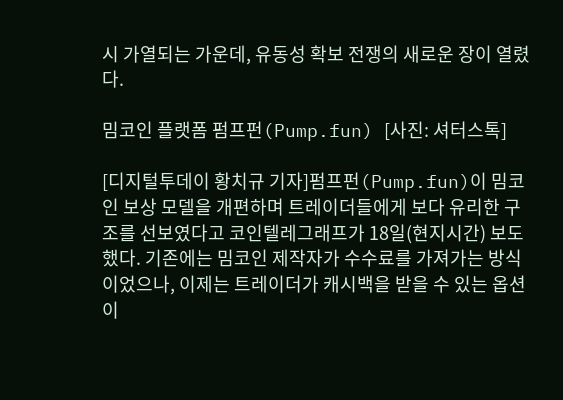시 가열되는 가운데, 유동성 확보 전쟁의 새로운 장이 열렸다.

밈코인 플랫폼 펌프펀(Pump.fun) [사진: 셔터스톡]

[디지털투데이 황치규 기자]펌프펀(Pump.fun)이 밈코인 보상 모델을 개편하며 트레이더들에게 보다 유리한 구조를 선보였다고 코인텔레그래프가 18일(현지시간) 보도했다. 기존에는 밈코인 제작자가 수수료를 가져가는 방식이었으나, 이제는 트레이더가 캐시백을 받을 수 있는 옵션이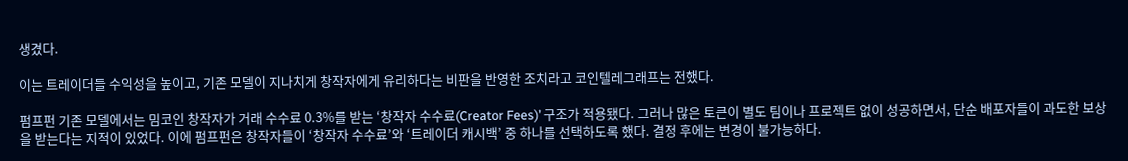생겼다.

이는 트레이더들 수익성을 높이고, 기존 모델이 지나치게 창작자에게 유리하다는 비판을 반영한 조치라고 코인텔레그래프는 전했다.

펌프펀 기존 모델에서는 밈코인 창작자가 거래 수수료 0.3%를 받는 ‘창작자 수수료(Creator Fees)’ 구조가 적용됐다. 그러나 많은 토큰이 별도 팀이나 프로젝트 없이 성공하면서, 단순 배포자들이 과도한 보상을 받는다는 지적이 있었다. 이에 펌프펀은 창작자들이 ‘창작자 수수료’와 ‘트레이더 캐시백’ 중 하나를 선택하도록 했다. 결정 후에는 변경이 불가능하다.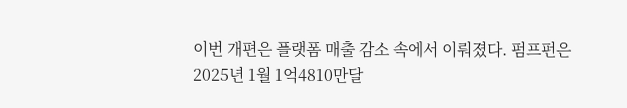이번 개편은 플랫폼 매출 감소 속에서 이뤄졌다. 펌프펀은 2025년 1월 1억4810만달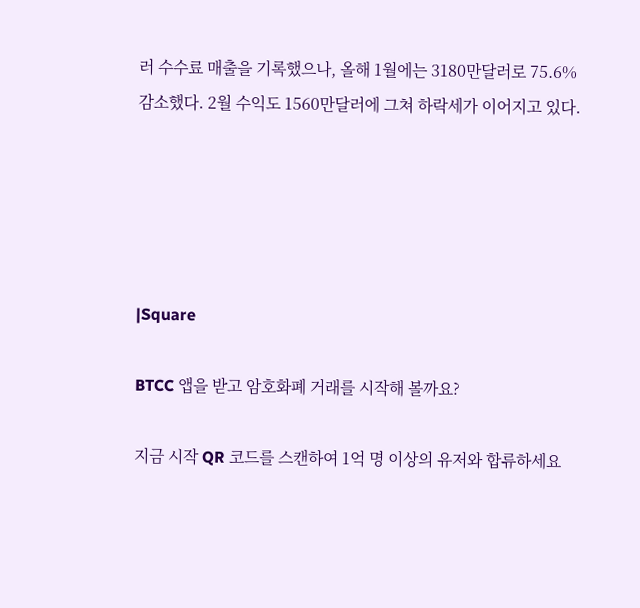러 수수료 매출을 기록했으나, 올해 1월에는 3180만달러로 75.6% 감소했다. 2월 수익도 1560만달러에 그쳐 하락세가 이어지고 있다.





|Square

BTCC 앱을 받고 암호화폐 거래를 시작해 볼까요?

지금 시작 QR 코드를 스캔하여 1억 명 이상의 유저와 합류하세요